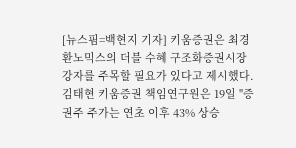[뉴스핌=백현지 기자] 키움증권은 최경환노믹스의 더블 수혜 구조화증권시장 강자를 주목할 필요가 있다고 제시했다.
김태현 키움증권 책임연구원은 19일 "증권주 주가는 연초 이후 43% 상승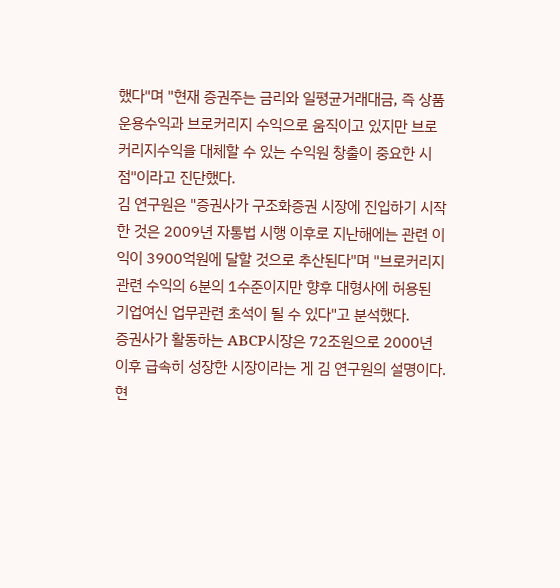했다"며 "현재 증권주는 금리와 일평균거래대금, 즉 상품운용수익과 브로커리지 수익으로 움직이고 있지만 브로커리지수익을 대체할 수 있는 수익원 창출이 중요한 시점"이라고 진단했다.
김 연구원은 "증권사가 구조화증권 시장에 진입하기 시작한 것은 2009년 자통법 시행 이후로 지난해에는 관련 이익이 3900억원에 달할 것으로 추산된다"며 "브로커리지관련 수익의 6분의 1수준이지만 향후 대형사에 허용된 기업여신 업무관련 초석이 될 수 있다"고 분석했다.
증권사가 활동하는 ABCP시장은 72조원으로 2000년 이후 급속히 성장한 시장이라는 게 김 연구원의 설명이다.
현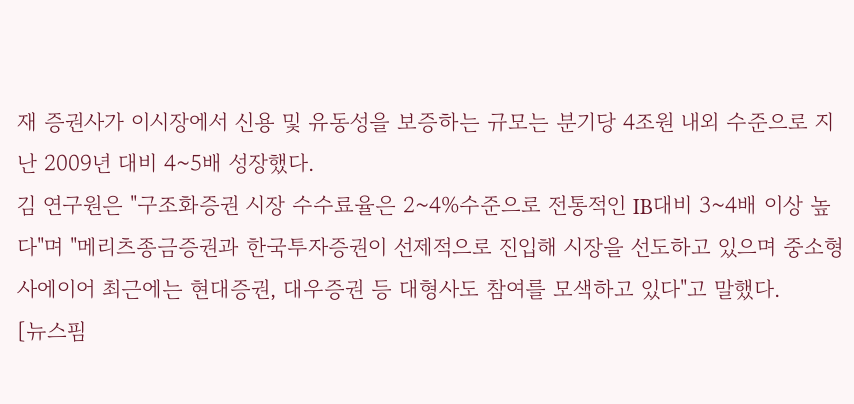재 증권사가 이시장에서 신용 및 유동성을 보증하는 규모는 분기당 4조원 내외 수준으로 지난 2009년 대비 4~5배 성장했다.
김 연구원은 "구조화증권 시장 수수료율은 2~4%수준으로 전통적인 IB대비 3~4배 이상 높다"며 "메리츠종금증권과 한국투자증권이 선제적으로 진입해 시장을 선도하고 있으며 중소형사에이어 최근에는 현대증권, 대우증권 등 대형사도 참여를 모색하고 있다"고 말했다.
[뉴스핌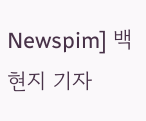Newspim] 백현지 기자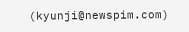(kyunji@newspim.com)